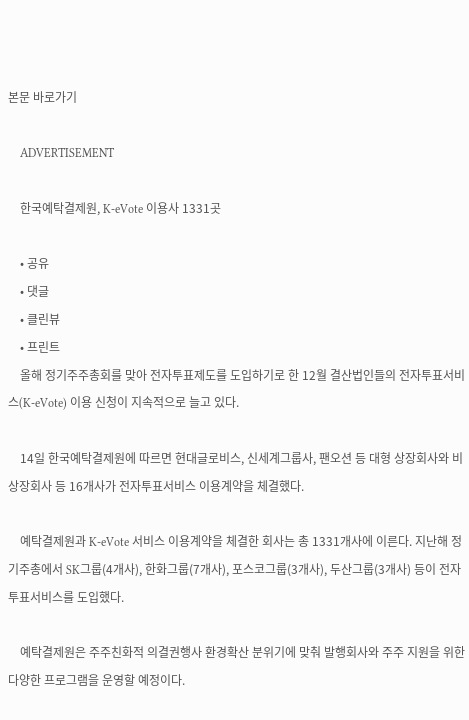본문 바로가기

    ADVERTISEMENT

    한국예탁결제원, K-eVote 이용사 1331곳

    • 공유
    • 댓글
    • 클린뷰
    • 프린트
    올해 정기주주총회를 맞아 전자투표제도를 도입하기로 한 12월 결산법인들의 전자투표서비스(K-eVote) 이용 신청이 지속적으로 늘고 있다.

    14일 한국예탁결제원에 따르면 현대글로비스, 신세계그룹사, 팬오션 등 대형 상장회사와 비상장회사 등 16개사가 전자투표서비스 이용계약을 체결했다.

    예탁결제원과 K-eVote 서비스 이용계약을 체결한 회사는 총 1331개사에 이른다. 지난해 정기주총에서 SK그룹(4개사), 한화그룹(7개사), 포스코그룹(3개사), 두산그룹(3개사) 등이 전자투표서비스를 도입했다.

    예탁결제원은 주주친화적 의결권행사 환경확산 분위기에 맞춰 발행회사와 주주 지원을 위한 다양한 프로그램을 운영할 예정이다.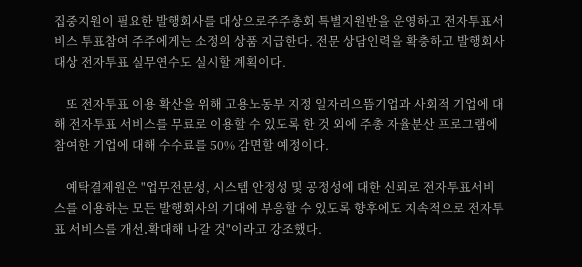집중지원이 필요한 발행회사를 대상으로주주총회 특별지원반을 운영하고 전자투표서비스 투표참여 주주에게는 소정의 상품 지급한다. 전문 상담인력을 확충하고 발행회사 대상 전자투표 실무연수도 실시할 계획이다.

    또 전자투표 이용 확산을 위해 고용노동부 지정 일자리으뜸기업과 사회적 기업에 대해 전자투표 서비스를 무료로 이용할 수 있도록 한 것 외에 주총 자율분산 프로그램에 참여한 기업에 대해 수수료를 50% 감면할 예정이다.

    예탁결제원은 "업무전문성, 시스템 안정성 및 공정성에 대한 신뢰로 전자투표서비스를 이용하는 모든 발행회사의 기대에 부응할 수 있도록 향후에도 지속적으로 전자투표 서비스를 개선․확대해 나갈 것"이라고 강조했다.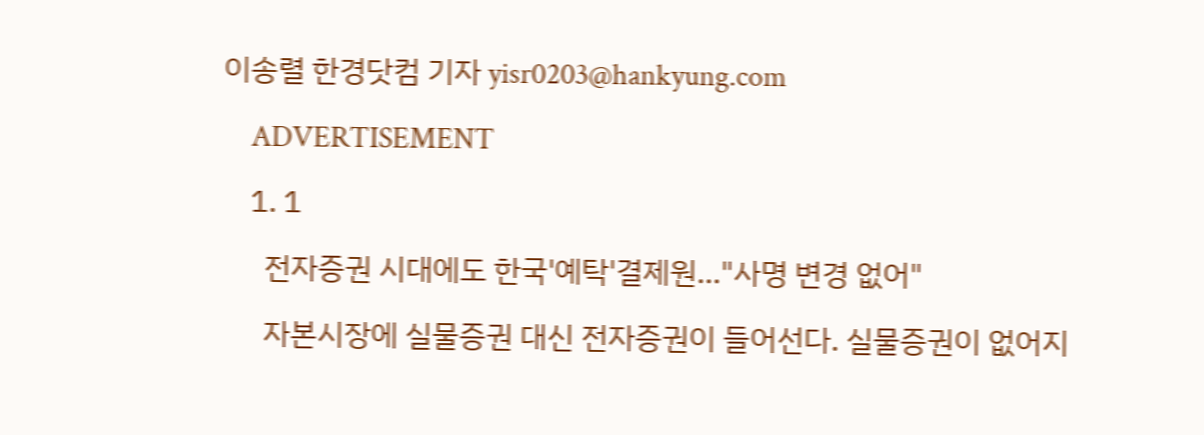이송렬 한경닷컴 기자 yisr0203@hankyung.com

    ADVERTISEMENT

    1. 1

      전자증권 시대에도 한국'예탁'결제원…"사명 변경 없어"

      자본시장에 실물증권 대신 전자증권이 들어선다. 실물증권이 없어지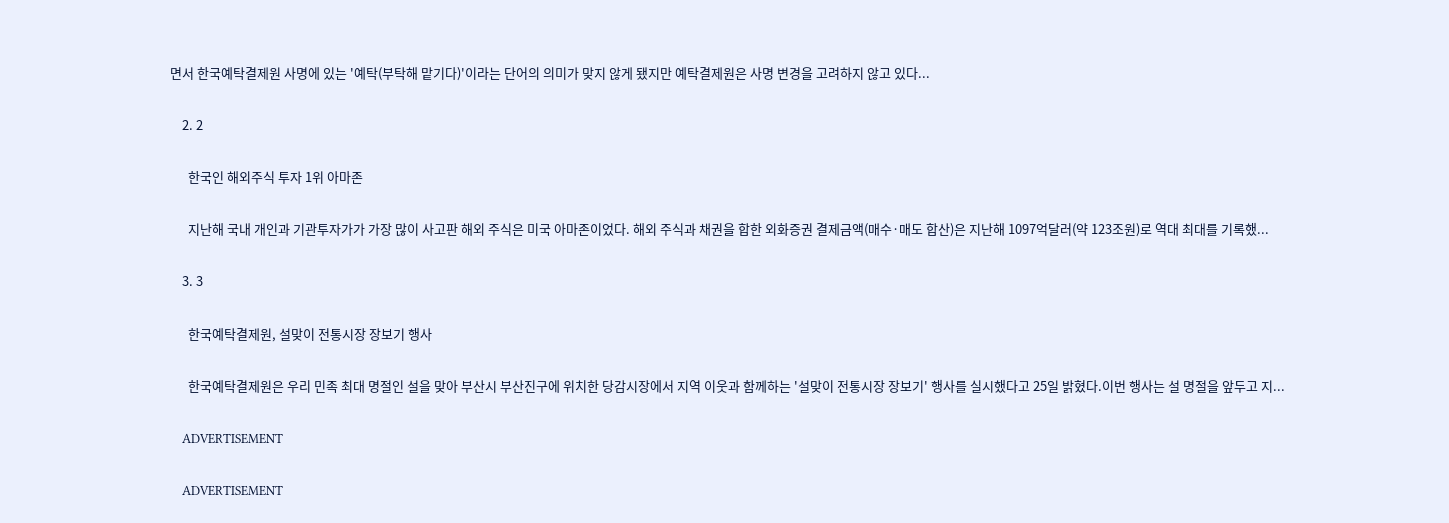면서 한국예탁결제원 사명에 있는 '예탁(부탁해 맡기다)'이라는 단어의 의미가 맞지 않게 됐지만 예탁결제원은 사명 변경을 고려하지 않고 있다...

    2. 2

      한국인 해외주식 투자 1위 아마존

      지난해 국내 개인과 기관투자가가 가장 많이 사고판 해외 주식은 미국 아마존이었다. 해외 주식과 채권을 합한 외화증권 결제금액(매수·매도 합산)은 지난해 1097억달러(약 123조원)로 역대 최대를 기록했...

    3. 3

      한국예탁결제원, 설맞이 전통시장 장보기 행사

      한국예탁결제원은 우리 민족 최대 명절인 설을 맞아 부산시 부산진구에 위치한 당감시장에서 지역 이웃과 함께하는 '설맞이 전통시장 장보기' 행사를 실시했다고 25일 밝혔다.이번 행사는 설 명절을 앞두고 지...

    ADVERTISEMENT

    ADVERTISEMENT